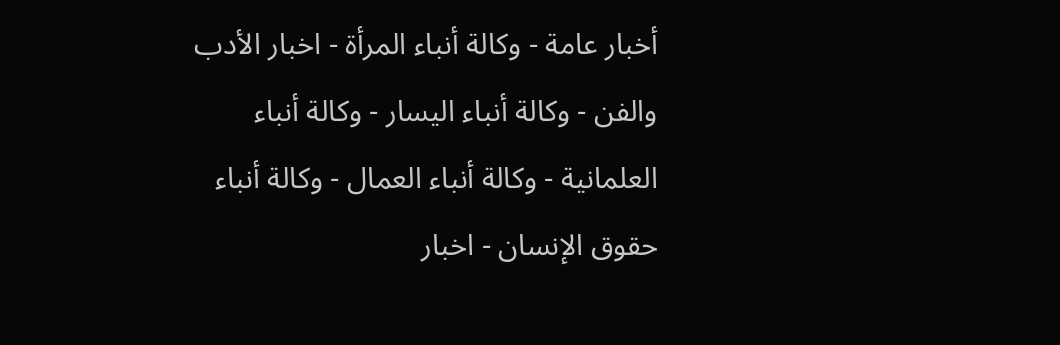أخبار عامة - وكالة أنباء المرأة - اخبار الأدب والفن - وكالة أنباء اليسار - وكالة أنباء العلمانية - وكالة أنباء العمال - وكالة أنباء حقوق الإنسان - اخبار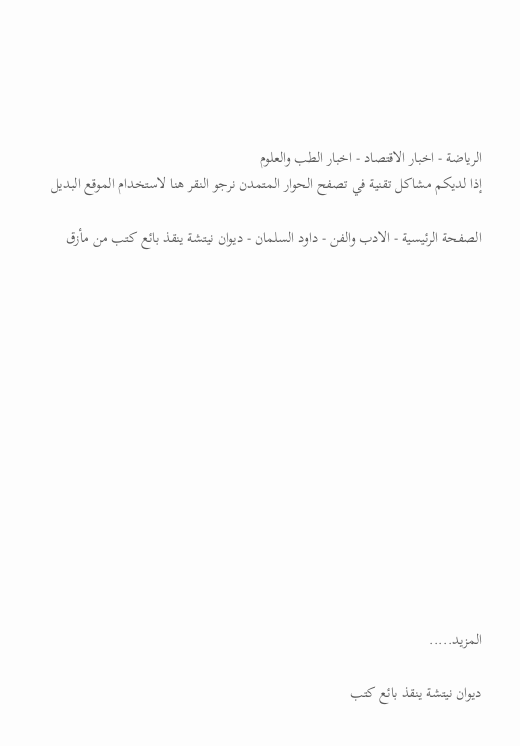الرياضة - اخبار الاقتصاد - اخبار الطب والعلوم
إذا لديكم مشاكل تقنية في تصفح الحوار المتمدن نرجو النقر هنا لاستخدام الموقع البديل

الصفحة الرئيسية - الادب والفن - داود السلمان - ديوان نيتشة ينقذ بائع كتب من مأزق














المزيد.....

ديوان نيتشة ينقذ بائع كتب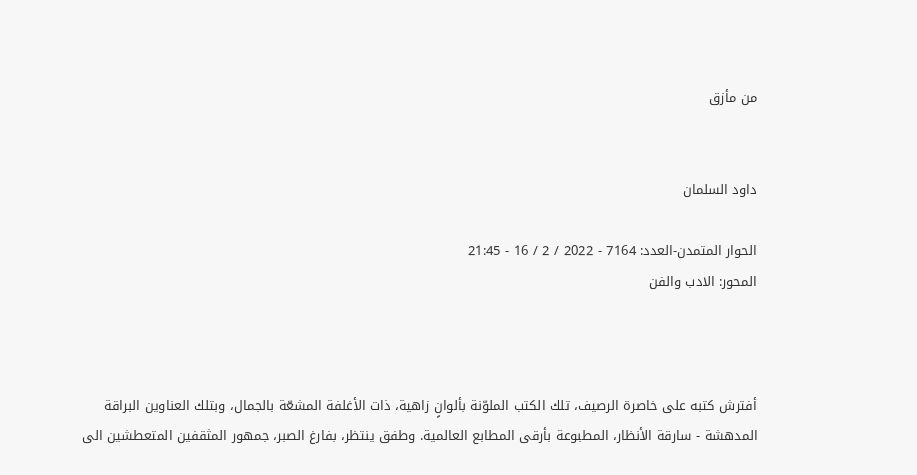من مأزق


داود السلمان

الحوار المتمدن-العدد: 7164 - 2022 / 2 / 16 - 21:45
المحور: الادب والفن



أفترش كتبه على خاصرة الرصيف، تلك الكتب الملوّنة بألوانٍ زاهية، ذات الأغلفة المشعّة بالجمال، وبتلك العناوين البراقة المدهشة - سارقة الأنظار، المطبوعة بأرقى المطابع العالمية. وطفق ينتظر، بفارغ الصبر، جمهور المثقفين المتعطشين الى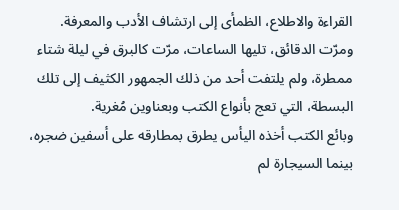القراءة والاطلاع، الظمأى إلى ارتشاف الأدب والمعرفة.
ومرّت الدقائق، تليها الساعات، مرّت كالبرق في ليلة شتاء ممطرة، ولم يلتفت أحد من ذلك الجمهور الكثيف إلى تلك البسطة، التي تعج بأنواع الكتب وبعناوين مُغرية.
وبائع الكتب أخذه اليأس يطرق بمطارقه على أسفين ضجره، بينما السيجارة لم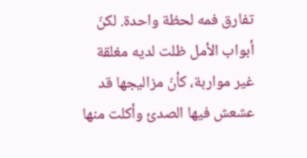تفارق فمه لحظة واحدة. لكنّ أبواب الأمل ظلت لديه مغلقة غير مواربة، كأنّ مزاليجها قد عشعش فيها الصدئ وأكلت منها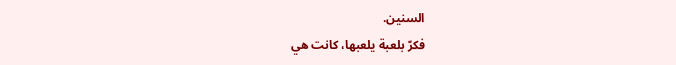السنين.
فكرّ بلعبة يلعبها، كانت هي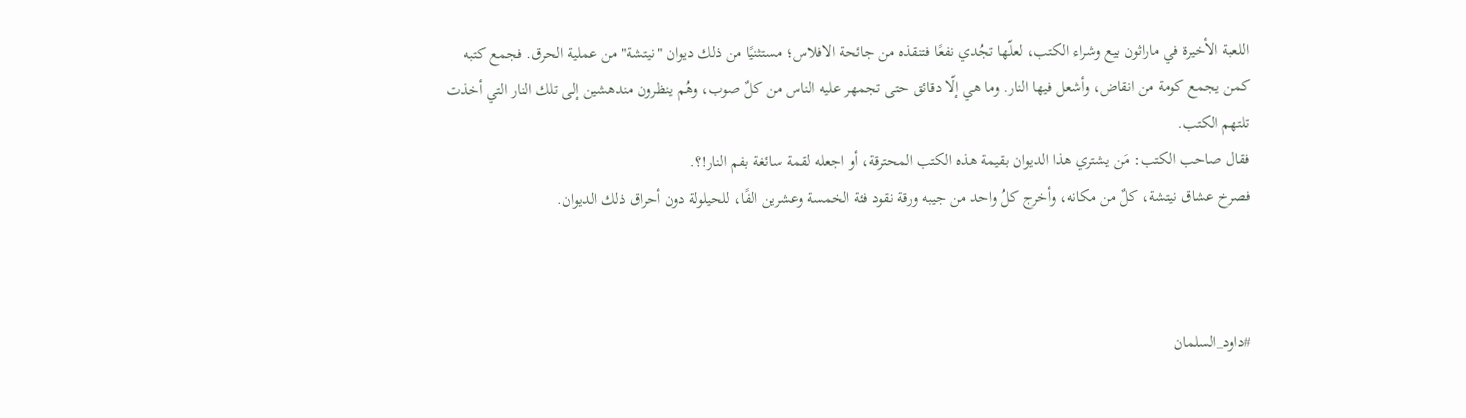اللعبة الأخيرة في ماراثون بيع وشراء الكتب، لعلّها تجُدي نفعًا فتنقذه من جائحة الافلاس؛ مستثنيًا من ذلك ديوان "نيتشة" من عملية الحرق. فجمع كتبه كمن يجمع كومة من انقاض، وأشعل فيها النار. وما هي إلّا دقائق حتى تجمهر عليه الناس من كلٌ صوب، وهُم ينظرون مندهشين إلى تلك النار التي أخذت تلتهم الكتب.
فقال صاحب الكتب: مَن يشتري هذا الديوان بقيمة هذه الكتب المحترقة، أو اجعله لقمة سائغة بفم النار!؟.
فصرخ عشاق نيتشة، كلٌ من مكانه، وأخرج كلُ واحد من جيبه ورقة نقود فئة الخمسة وعشرين الفًا، للحيلولة دون أحراق ذلك الديوان.



#داود_السلمان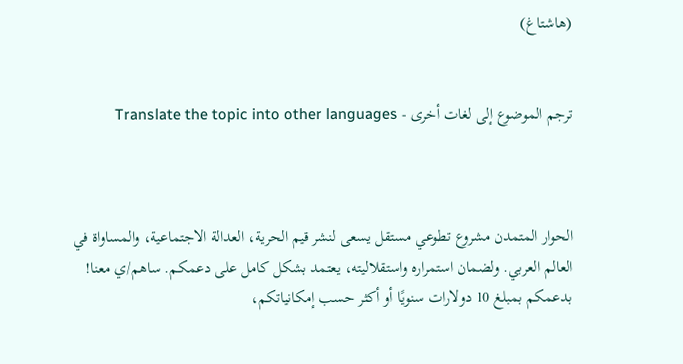(هاشتاغ)


ترجم الموضوع إلى لغات أخرى - Translate the topic into other languages



الحوار المتمدن مشروع تطوعي مستقل يسعى لنشر قيم الحرية، العدالة الاجتماعية، والمساواة في العالم العربي. ولضمان استمراره واستقلاليته، يعتمد بشكل كامل على دعمكم. ساهم/ي معنا! بدعمكم بمبلغ 10 دولارات سنويًا أو أكثر حسب إمكانياتكم،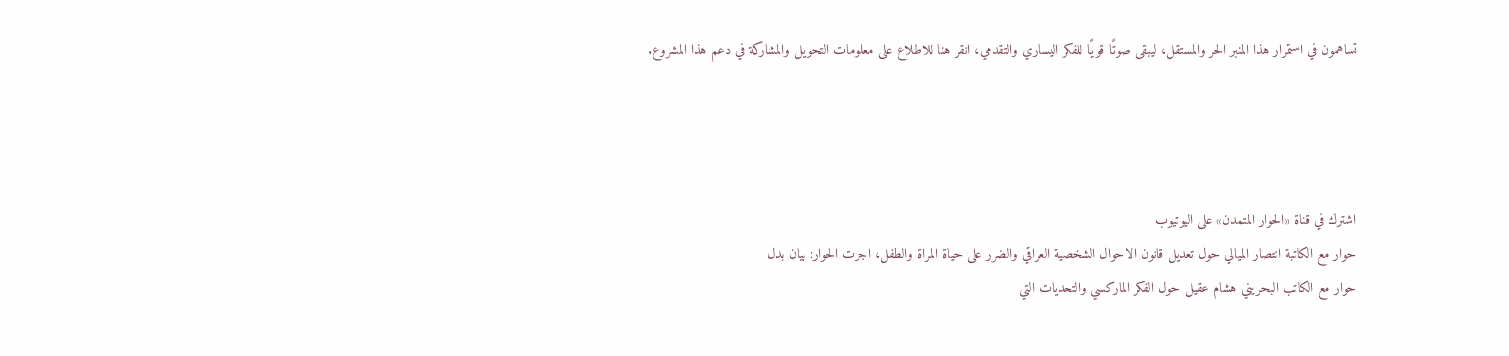تساهمون في استمرار هذا المنبر الحر والمستقل، ليبقى صوتًا قويًا للفكر اليساري والتقدمي، انقر هنا للاطلاع على معلومات التحويل والمشاركة في دعم هذا المشروع.




اشترك في قناة «الحوار المتمدن» على اليوتيوب
حوار مع الكاتبة انتصار الميالي حول تعديل قانون الاحوال الشخصية العراقي والضرر على حياة المراة والطفل، اجرت الحوار: بيان بدل
حوار مع الكاتب البحريني هشام عقيل حول الفكر الماركسي والتحديات التي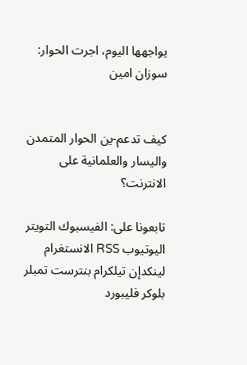يواجهها اليوم، اجرت الحوار: سوزان امين


كيف تدعم-ين الحوار المتمدن واليسار والعلمانية على الانترنت؟

تابعونا على: الفيسبوك التويتر اليوتيوب RSS الانستغرام لينكدإن تيلكرام بنترست تمبلر بلوكر فليبورد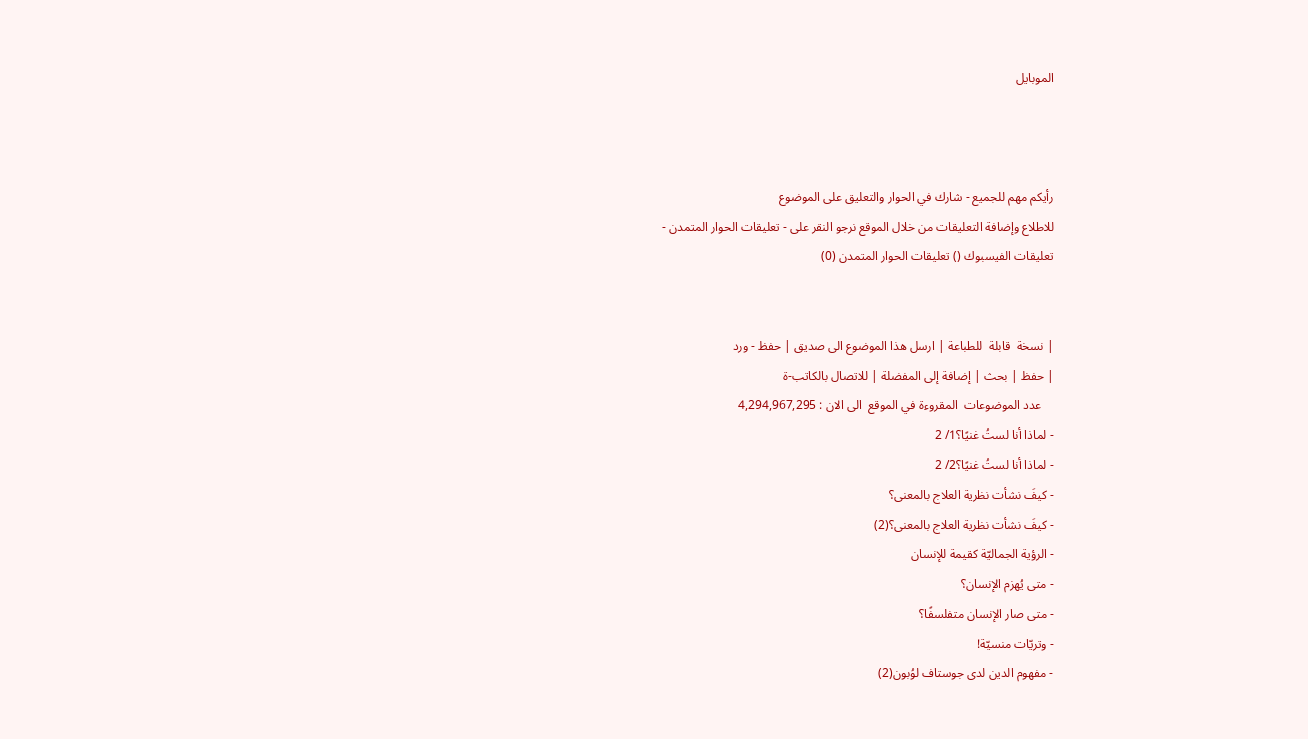الموبايل



رأيكم مهم للجميع - شارك في الحوار والتعليق على الموضوع
للاطلاع وإضافة التعليقات من خلال الموقع نرجو النقر على - تعليقات الحوار المتمدن -
تعليقات الفيسبوك () تعليقات الحوار المتمدن (0)


| نسخة  قابلة  للطباعة | ارسل هذا الموضوع الى صديق | حفظ - ورد
| حفظ | بحث | إضافة إلى المفضلة | للاتصال بالكاتب-ة
    عدد الموضوعات  المقروءة في الموقع  الى الان : 4,294,967,295
- لماذا أنا لستُ غنيًا؟1/ 2
- لماذا أنا لستُ غنيًا؟2/ 2
- كيفَ نشأت نظرية العلاج بالمعنى؟
- كيفَ نشأت نظرية العلاج بالمعنى؟(2)
- الرؤية الجماليّة كقيمة للإنسان
- متى يُهزم الإنسان؟
- متى صار الإنسان متفلسفًا؟
- وتريّات منسيّة!
- مفهوم الدين لدى جوستاف لوُبون(2)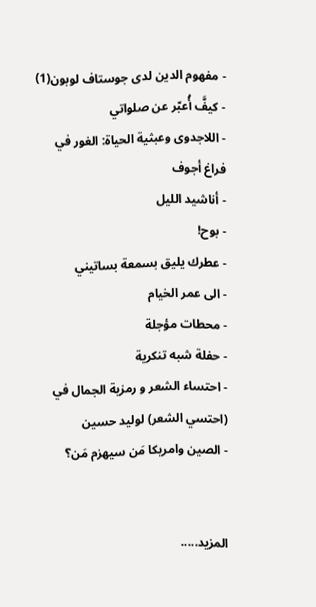- مفهوم الدين لدى جوستاف لوبون(1)
- كيفَّ أُعبّر عن صلواتي
- اللاجدوى وعبثية الحياة: الغور في فراغ أجوف
- أناشيد الليل
- بوح!
- عطرك يليق بسمعة بساتيني
- الى عمر الخيام
- محطات مؤجلة
- حفلة شبه تنكرية
- احتساء الشعر و رمزية الجمال في (احتسي الشعر) لوليد حسين
- الصين وامريكا مَن سيهزم مَن؟


المزيد.....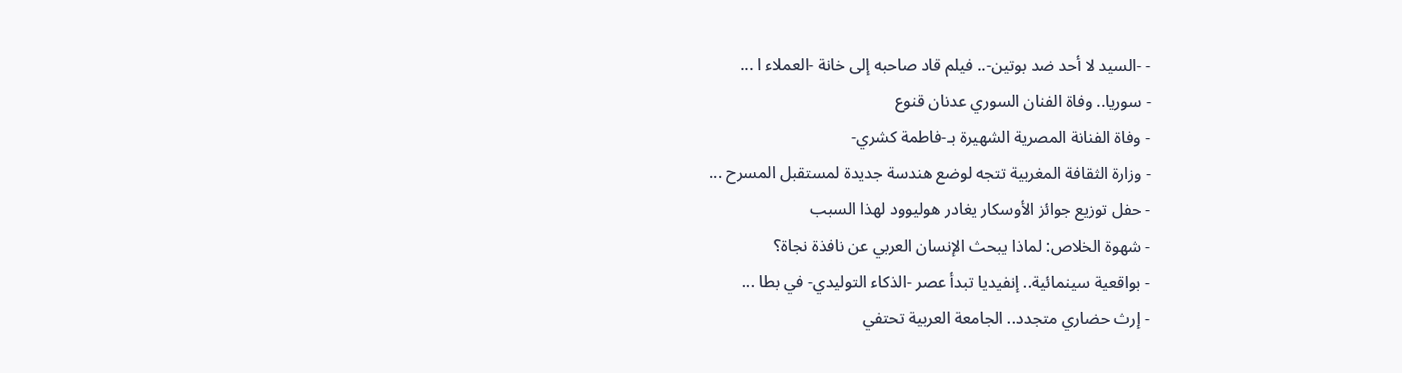- -السيد لا أحد ضد بوتين-.. فيلم قاد صاحبه إلى خانة -العملاء ا ...
- سوريا.. وفاة الفنان السوري عدنان قنوع
- وفاة الفنانة المصرية الشهيرة بـ-فاطمة كشري-
- وزارة الثقافة المغربية تتجه لوضع هندسة جديدة لمستقبل المسرح ...
- حفل توزيع جوائز الأوسكار يغادر هوليوود لهذا السبب
- شهوة الخلاص: لماذا يبحث الإنسان العربي عن نافذة نجاة؟
- بواقعية سينمائية.. إنفيديا تبدأ عصر -الذكاء التوليدي- في بطا ...
- إرث حضاري متجدد.. الجامعة العربية تحتفي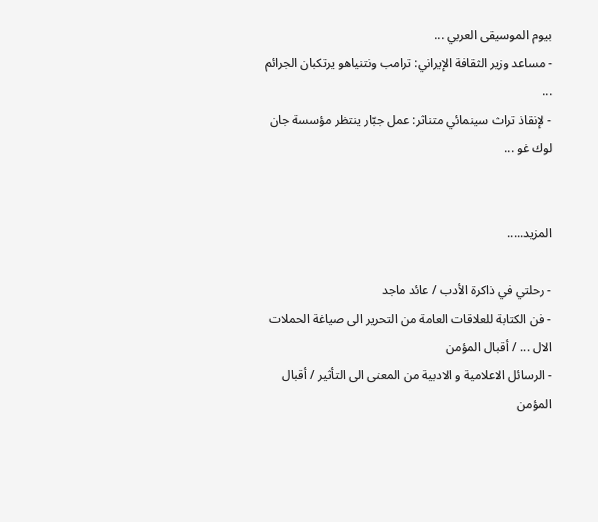بيوم الموسيقى العربي ...
- مساعد وزير الثقافة الإيراني: ترامب ونتنياهو يرتكبان الجرائم ...
- لإنقاذ تراث سينمائي متناثر: عمل جبّار ينتظر مؤسسة جان لوك غو ...


المزيد.....

- رحلتي في ذاكرة الأدب / عائد ماجد
- فن الكتابة للعلاقات العامة من التحرير الى صياغة الحملات الال ... / أقبال المؤمن
- الرسائل الاعلامية و الادبية من المعنى الى التأثير / أقبال المؤمن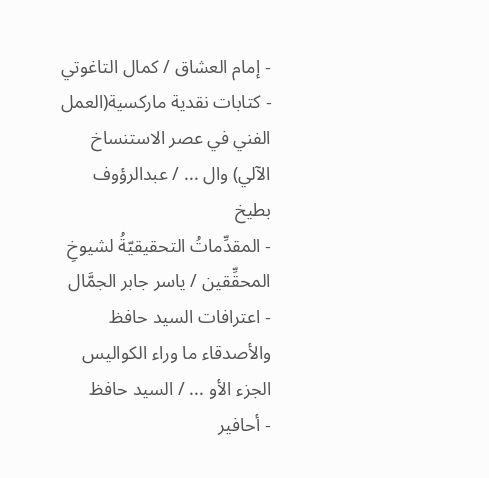- إمام العشاق / كمال التاغوتي
- كتابات نقدية ماركسية(العمل الفني في عصر الاستنساخ الآلي) وال ... / عبدالرؤوف بطيخ
- المقدِّماتُ التحقيقيّةُ لشيوخِ المحقِّقين / ياسر جابر الجمَّال
- اعترافات السيد حافظ والأصدقاء ما وراء الكواليس الجزء الأو ... / السيد حافظ
- أحافير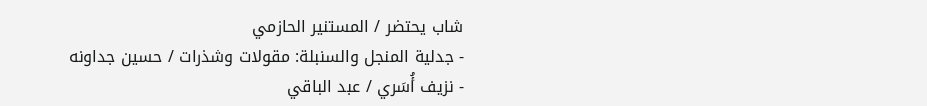شاب يحتضر / المستنير الحازمي
- جدلية المنجل والسنبلة: مقولات وشذرات / حسين جداونه
- نزيف أُسَري / عبد الباقي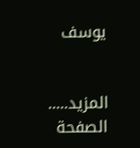يوسف


المزيد.....
الصفحة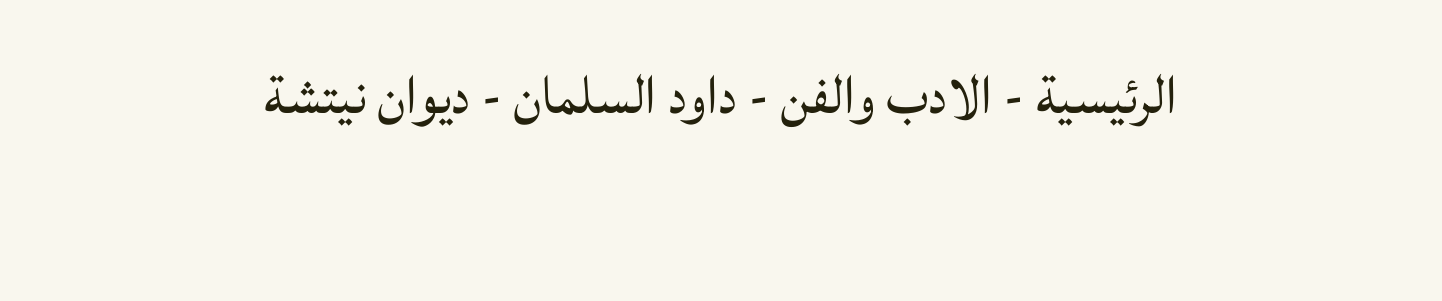الرئيسية - الادب والفن - داود السلمان - ديوان نيتشة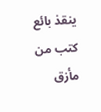ينقذ بائع كتب من مأزق